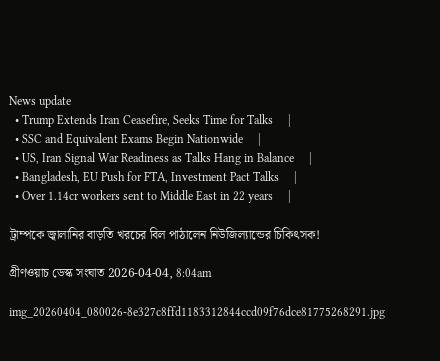News update
  • Trump Extends Iran Ceasefire, Seeks Time for Talks     |
  • SSC and Equivalent Exams Begin Nationwide     |
  • US, Iran Signal War Readiness as Talks Hang in Balance     |
  • Bangladesh, EU Push for FTA, Investment Pact Talks     |
  • Over 1.14cr workers sent to Middle East in 22 years     |

ট্রাম্পকে জ্বালানির বাড়তি খরচের বিল পাঠালেন নিউজিল্যান্ডের চিকিৎসক!

গ্রীণওয়াচ ডেস্ক সংঘাত 2026-04-04, 8:04am

img_20260404_080026-8e327c8ffd1183312844ccd09f76dce81775268291.jpg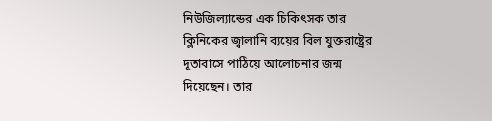নিউজিল্যান্ডের এক চিকিৎসক তার ক্লিনিকের জ্বালানি ব্যয়ের বিল যুক্তরাষ্ট্রের দূতাবাসে পাঠিয়ে আলোচনার জন্ম দিয়েছেন। তার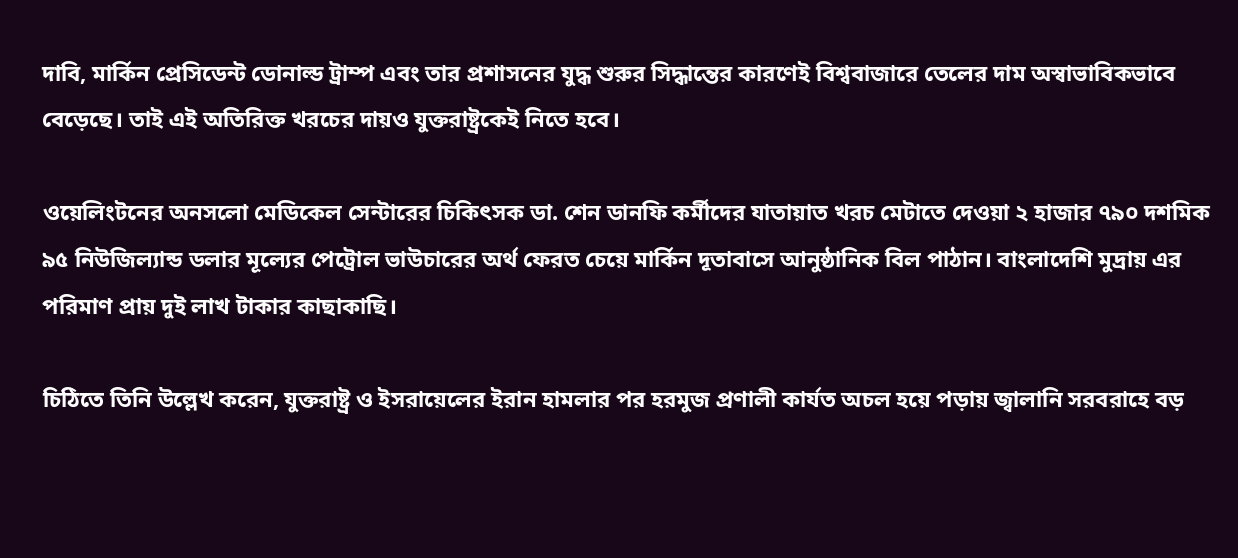দাবি, মার্কিন প্রেসিডেন্ট ডোনাল্ড ট্রাম্প এবং তার প্রশাসনের যুদ্ধ শুরুর সিদ্ধান্তের কারণেই বিশ্ববাজারে তেলের দাম অস্বাভাবিকভাবে বেড়েছে। তাই এই অতিরিক্ত খরচের দায়ও যুক্তরাষ্ট্রকেই নিতে হবে।

ওয়েলিংটনের অনসলো মেডিকেল সেন্টারের চিকিৎসক ডা. শেন ডানফি কর্মীদের যাতায়াত খরচ মেটাতে দেওয়া ২ হাজার ৭৯০ দশমিক ৯৫ নিউজিল্যান্ড ডলার মূল্যের পেট্রোল ভাউচারের অর্থ ফেরত চেয়ে মার্কিন দূতাবাসে আনুষ্ঠানিক বিল পাঠান। বাংলাদেশি মুদ্রায় এর পরিমাণ প্রায় দুই লাখ টাকার কাছাকাছি।

চিঠিতে তিনি উল্লেখ করেন, যুক্তরাষ্ট্র ও ইসরায়েলের ইরান হামলার পর হরমুজ প্রণালী কার্যত অচল হয়ে পড়ায় জ্বালানি সরবরাহে বড়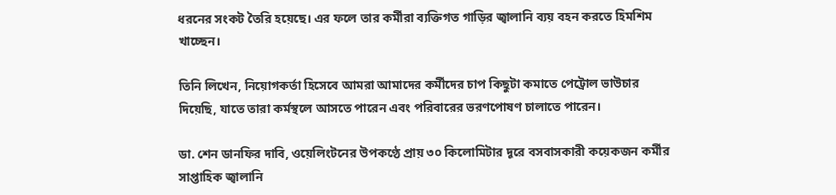ধরনের সংকট তৈরি হয়েছে। এর ফলে তার কর্মীরা ব্যক্তিগত গাড়ির জ্বালানি ব্যয় বহন করতে হিমশিম খাচ্ছেন।

তিনি লিখেন, নিয়োগকর্তা হিসেবে আমরা আমাদের কর্মীদের চাপ কিছুটা কমাতে পেট্রোল ভাউচার দিয়েছি, যাতে তারা কর্মস্থলে আসতে পারেন এবং পরিবারের ভরণপোষণ চালাতে পারেন।

ডা. শেন ডানফির দাবি, ওয়েলিংটনের উপকণ্ঠে প্রায় ৩০ কিলোমিটার দূরে বসবাসকারী কয়েকজন কর্মীর সাপ্তাহিক জ্বালানি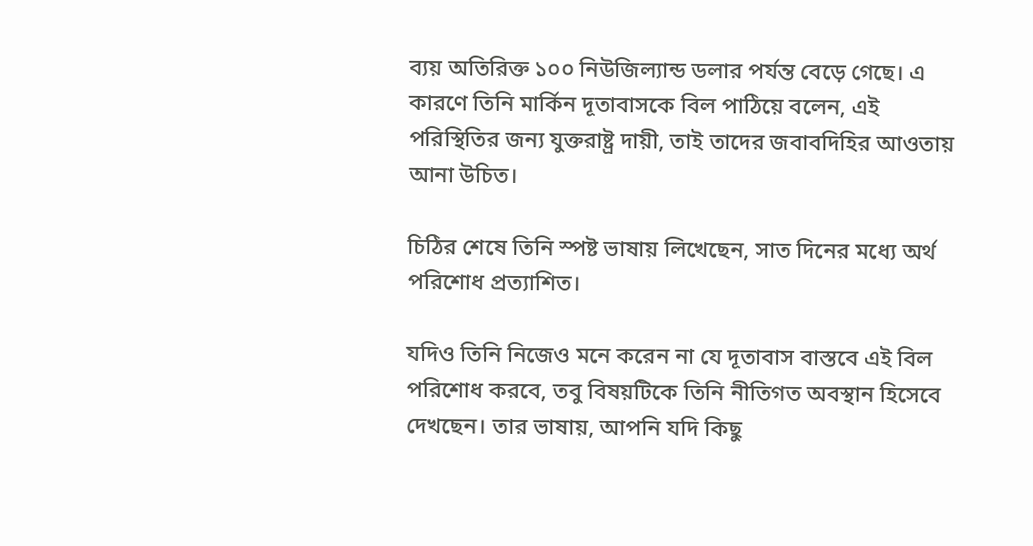ব্যয় অতিরিক্ত ১০০ নিউজিল্যান্ড ডলার পর্যন্ত বেড়ে গেছে। এ কারণে তিনি মার্কিন দূতাবাসকে বিল পাঠিয়ে বলেন, এই পরিস্থিতির জন্য যুক্তরাষ্ট্র দায়ী, তাই তাদের জবাবদিহির আওতায় আনা উচিত।

চিঠির শেষে তিনি স্পষ্ট ভাষায় লিখেছেন, সাত দিনের মধ্যে অর্থ পরিশোধ প্রত্যাশিত।

যদিও তিনি নিজেও মনে করেন না যে দূতাবাস বাস্তবে এই বিল পরিশোধ করবে, তবু বিষয়টিকে তিনি নীতিগত অবস্থান হিসেবে দেখছেন। তার ভাষায়, আপনি যদি কিছু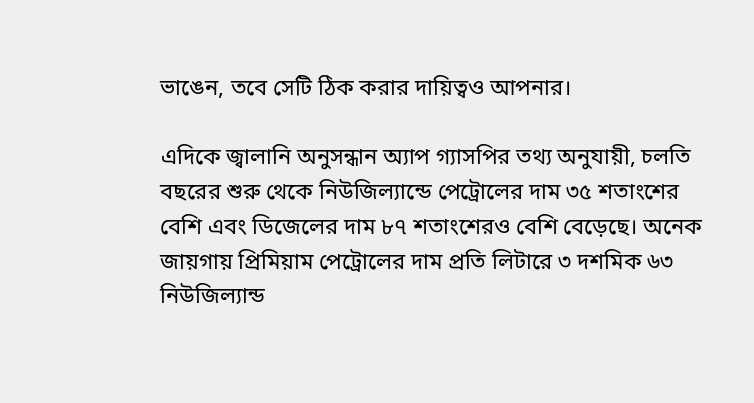ভাঙেন, তবে সেটি ঠিক করার দায়িত্বও আপনার।

এদিকে জ্বালানি অনুসন্ধান অ্যাপ গ্যাসপির তথ্য অনুযায়ী, চলতি বছরের শুরু থেকে নিউজিল্যান্ডে পেট্রোলের দাম ৩৫ শতাংশের বেশি এবং ডিজেলের দাম ৮৭ শতাংশেরও বেশি বেড়েছে। অনেক জায়গায় প্রিমিয়াম পেট্রোলের দাম প্রতি লিটারে ৩ দশমিক ৬৩ নিউজিল্যান্ড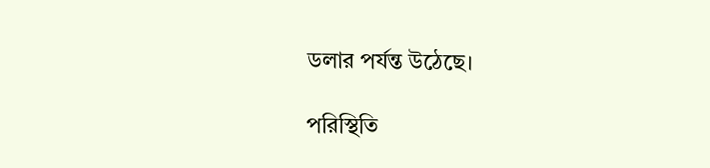ডলার পর্যন্ত উঠেছে।

পরিস্থিতি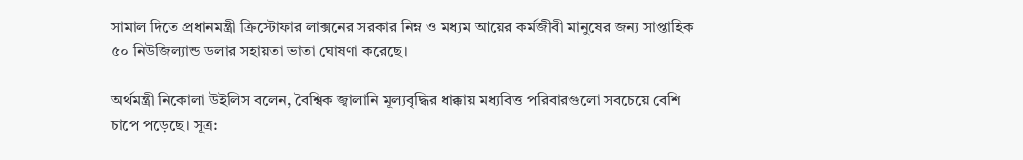সামাল দিতে প্রধানমন্ত্রী ক্রিস্টোফার লাক্সনের সরকার নিম্ন ও মধ্যম আয়ের কর্মজীবী মানুষের জন্য সাপ্তাহিক ৫০ নিউজিল্যান্ড ডলার সহায়তা ভাতা ঘোষণা করেছে।

অর্থমন্ত্রী নিকোলা উইলিস বলেন, বৈশ্বিক জ্বালানি মূল্যবৃদ্ধির ধাক্কায় মধ্যবিত্ত পরিবারগুলো সবচেয়ে বেশি চাপে পড়েছে। সূত্র: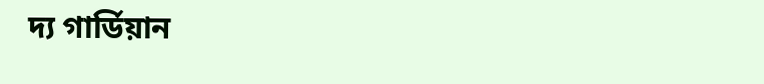দ্য গার্ডিয়ান